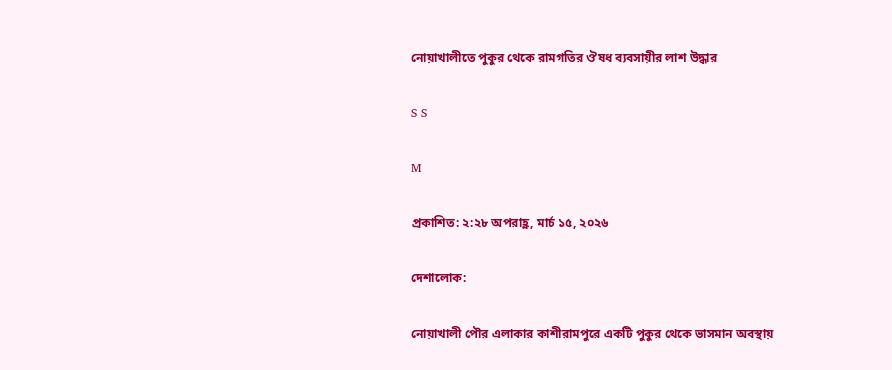নোয়াখালীতে পুকুর থেকে রামগতির ঔষধ ব্যবসায়ীর লাশ উদ্ধার

S S

M

প্রকাশিত: ২:২৮ অপরাহ্ণ, মার্চ ১৫, ২০২৬

দেশালোক:

নোয়াখালী পৌর এলাকার কাশীরামপুরে একটি পুকুর থেকে ভাসমান অবস্থায়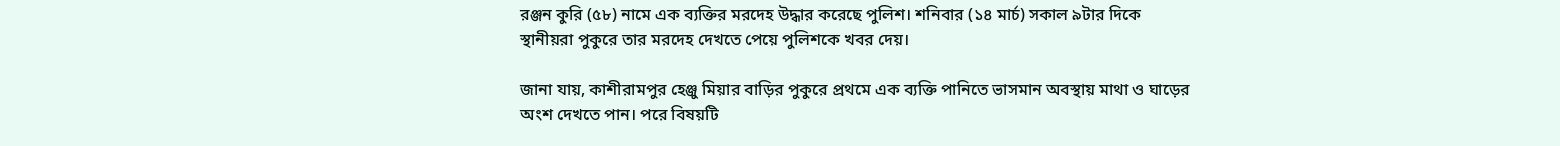রঞ্জন কুরি (৫৮) নামে এক ব্যক্তির মরদেহ উদ্ধার করেছে পুলিশ। শনিবার (১৪ মার্চ) সকাল ৯টার দিকে স্থানীয়রা পুকুরে তার মরদেহ দেখতে পেয়ে পুলিশকে খবর দেয়।

জানা যায়, কাশীরামপুর হেঞ্জু মিয়ার বাড়ির পুকুরে প্রথমে এক ব্যক্তি পানিতে ভাসমান অবস্থায় মাথা ও ঘাড়ের অংশ দেখতে পান। পরে বিষয়টি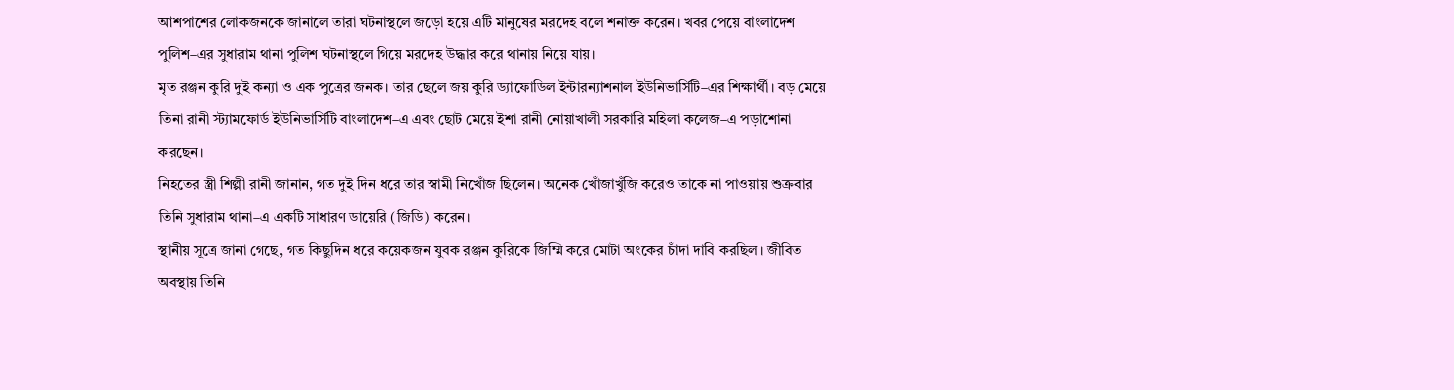আশপাশের লোকজনকে জানালে তারা ঘটনাস্থলে জড়ো হয়ে এটি মানুষের মরদেহ বলে শনাক্ত করেন। খবর পেয়ে বাংলাদেশ পুলিশ–এর সুধারাম থানা পুলিশ ঘটনাস্থলে গিয়ে মরদেহ উদ্ধার করে থানায় নিয়ে যায়।
মৃত রঞ্জন কুরি দুই কন্যা ও এক পুত্রের জনক। তার ছেলে জয় কুরি ড্যাফোডিল ইন্টারন্যাশনাল ইউনিভার্সিটি–এর শিক্ষার্থী। বড় মেয়ে তিনা রানী স্ট্যামফোর্ড ইউনিভার্সিটি বাংলাদেশ–এ এবং ছোট মেয়ে ইশা রানী নোয়াখালী সরকারি মহিলা কলেজ–এ পড়াশোনা করছেন।
নিহতের স্ত্রী শিল্পী রানী জানান, গত দুই দিন ধরে তার স্বামী নিখোঁজ ছিলেন। অনেক খোঁজাখুঁজি করেও তাকে না পাওয়ায় শুক্রবার তিনি সুধারাম থানা–এ একটি সাধারণ ডায়েরি (জিডি) করেন।
স্থানীয় সূত্রে জানা গেছে, গত কিছুদিন ধরে কয়েকজন যুবক রঞ্জন কুরিকে জিম্মি করে মোটা অংকের চাঁদা দাবি করছিল। জীবিত অবস্থায় তিনি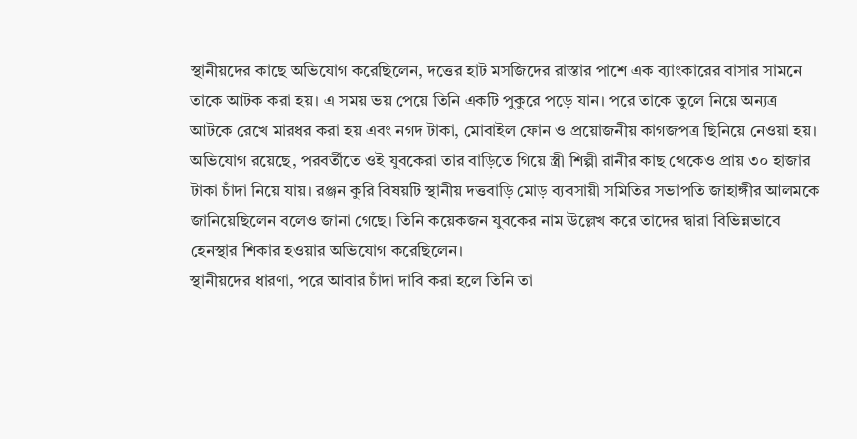স্থানীয়দের কাছে অভিযোগ করেছিলেন, দত্তের হাট মসজিদের রাস্তার পাশে এক ব্যাংকারের বাসার সামনে তাকে আটক করা হয়। এ সময় ভয় পেয়ে তিনি একটি পুকুরে পড়ে যান। পরে তাকে তুলে নিয়ে অন্যত্র আটকে রেখে মারধর করা হয় এবং নগদ টাকা, মোবাইল ফোন ও প্রয়োজনীয় কাগজপত্র ছিনিয়ে নেওয়া হয়।
অভিযোগ রয়েছে, পরবর্তীতে ওই যুবকেরা তার বাড়িতে গিয়ে স্ত্রী শিল্পী রানীর কাছ থেকেও প্রায় ৩০ হাজার টাকা চাঁদা নিয়ে যায়। রঞ্জন কুরি বিষয়টি স্থানীয় দত্তবাড়ি মোড় ব্যবসায়ী সমিতির সভাপতি জাহাঙ্গীর আলমকে জানিয়েছিলেন বলেও জানা গেছে। তিনি কয়েকজন যুবকের নাম উল্লেখ করে তাদের দ্বারা বিভিন্নভাবে হেনস্থার শিকার হওয়ার অভিযোগ করেছিলেন।
স্থানীয়দের ধারণা, পরে আবার চাঁদা দাবি করা হলে তিনি তা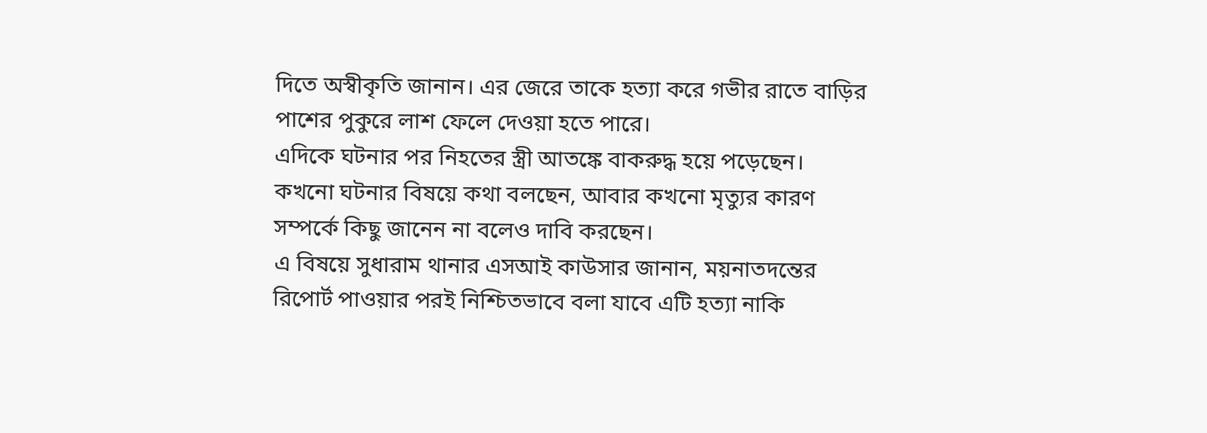দিতে অস্বীকৃতি জানান। এর জেরে তাকে হত্যা করে গভীর রাতে বাড়ির পাশের পুকুরে লাশ ফেলে দেওয়া হতে পারে।
এদিকে ঘটনার পর নিহতের স্ত্রী আতঙ্কে বাকরুদ্ধ হয়ে পড়েছেন। কখনো ঘটনার বিষয়ে কথা বলছেন, আবার কখনো মৃত্যুর কারণ সম্পর্কে কিছু জানেন না বলেও দাবি করছেন।
এ বিষয়ে সুধারাম থানার এসআই কাউসার জানান, ময়নাতদন্তের রিপোর্ট পাওয়ার পরই নিশ্চিতভাবে বলা যাবে এটি হত্যা নাকি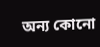অন্য কোনো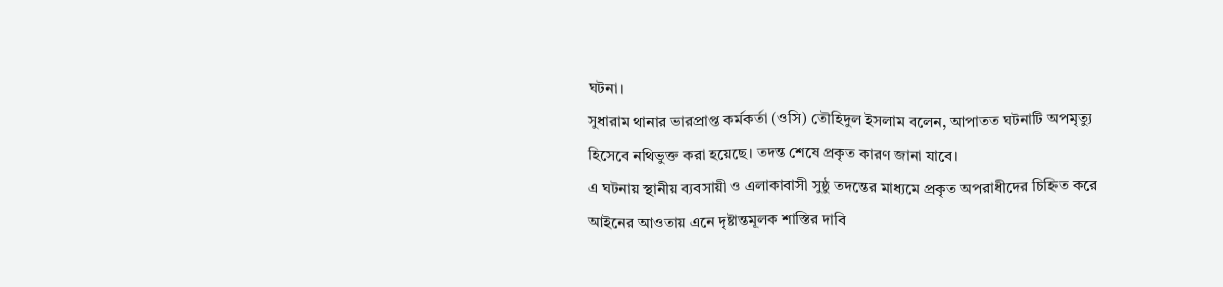ঘটনা।
সুধারাম থানার ভারপ্রাপ্ত কর্মকর্তা (ওসি) তৌহিদুল ইসলাম বলেন, আপাতত ঘটনাটি অপমৃত্যু হিসেবে নথিভুক্ত করা হয়েছে। তদন্ত শেষে প্রকৃত কারণ জানা যাবে।
এ ঘটনায় স্থানীয় ব্যবসায়ী ও এলাকাবাসী সুষ্ঠু তদন্তের মাধ্যমে প্রকৃত অপরাধীদের চিহ্নিত করে আইনের আওতায় এনে দৃষ্টান্তমূলক শাস্তির দাবি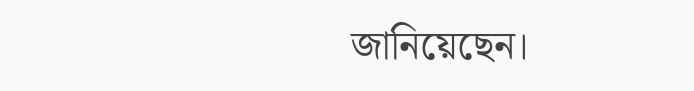জানিয়েছেন।